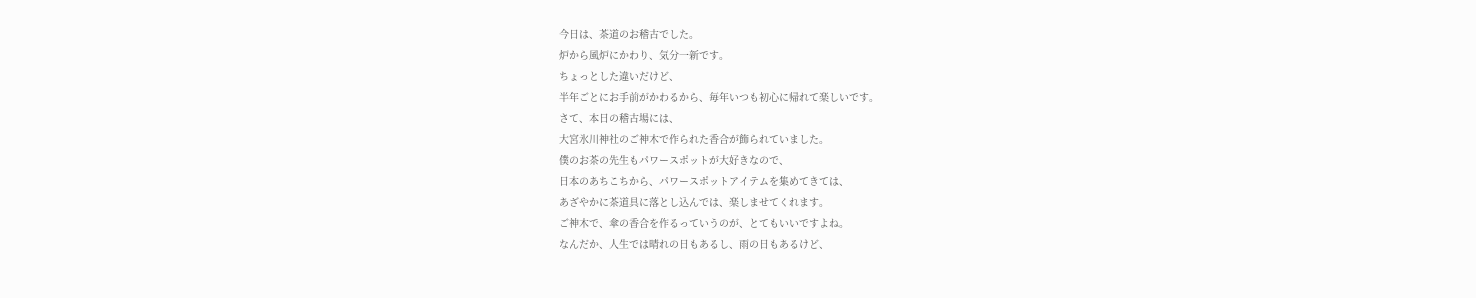今日は、茶道のお稽古でした。
炉から風炉にかわり、気分一新です。
ちょっとした違いだけど、
半年ごとにお手前がかわるから、毎年いつも初心に帰れて楽しいです。
さて、本日の稽古場には、
大宮氷川神社のご神木で作られた香合が飾られていました。
僕のお茶の先生もパワースポットが大好きなので、
日本のあちこちから、パワースポットアイテムを集めてきては、
あざやかに茶道具に落とし込んでは、楽しませてくれます。
ご神木で、傘の香合を作るっていうのが、とてもいいですよね。
なんだか、人生では晴れの日もあるし、雨の日もあるけど、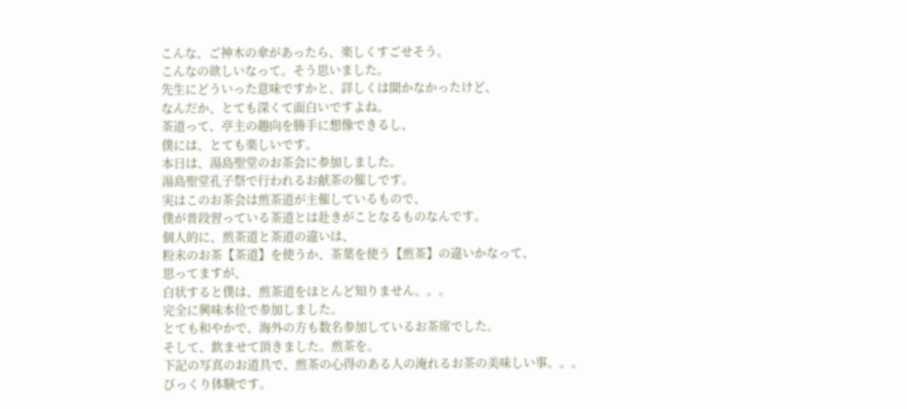こんな、ご神木の傘があったら、楽しくすごせそう。
こんなの欲しいなって。そう思いました。
先生にどういった意味ですかと、詳しくは聞かなかったけど、
なんだか、とても深くて面白いですよね。
茶道って、亭主の趣向を勝手に想像できるし、
僕には、とても楽しいです。
本日は、湯島聖堂のお茶会に参加しました。
湯島聖堂孔子祭で行われるお献茶の催しです。
実はこのお茶会は煎茶道が主催しているもので、
僕が普段習っている茶道とは赴きがことなるものなんです。
個人的に、煎茶道と茶道の違いは、
粉末のお茶【茶道】を使うか、茶葉を使う【煎茶】の違いかなって、
思ってますが、
白状すると僕は、煎茶道をほとんど知りません。。。
完全に興味本位で参加しました。
とても和やかで、海外の方も数名参加しているお茶席でした。
そして、飲ませて頂きました。煎茶を。
下記の写真のお道具で、煎茶の心得のある人の淹れるお茶の美味しい事。。。
びっくり体験です。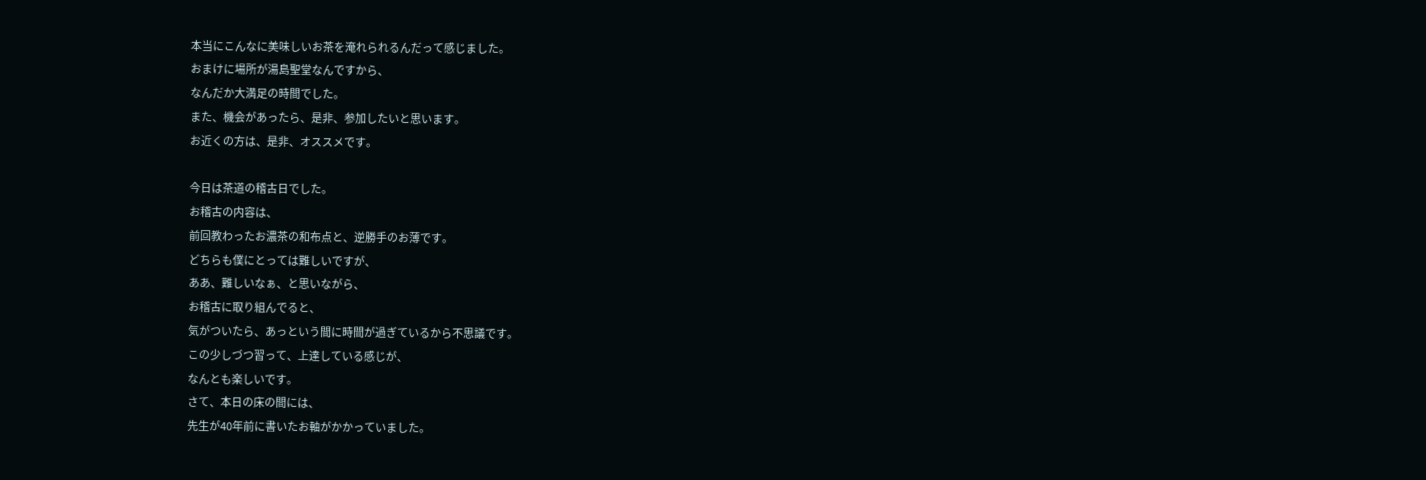本当にこんなに美味しいお茶を淹れられるんだって感じました。
おまけに場所が湯島聖堂なんですから、
なんだか大満足の時間でした。
また、機会があったら、是非、参加したいと思います。
お近くの方は、是非、オススメです。

今日は茶道の稽古日でした。
お稽古の内容は、
前回教わったお濃茶の和布点と、逆勝手のお薄です。
どちらも僕にとっては難しいですが、
ああ、難しいなぁ、と思いながら、
お稽古に取り組んでると、
気がついたら、あっという間に時間が過ぎているから不思議です。
この少しづつ習って、上達している感じが、
なんとも楽しいです。
さて、本日の床の間には、
先生が40年前に書いたお軸がかかっていました。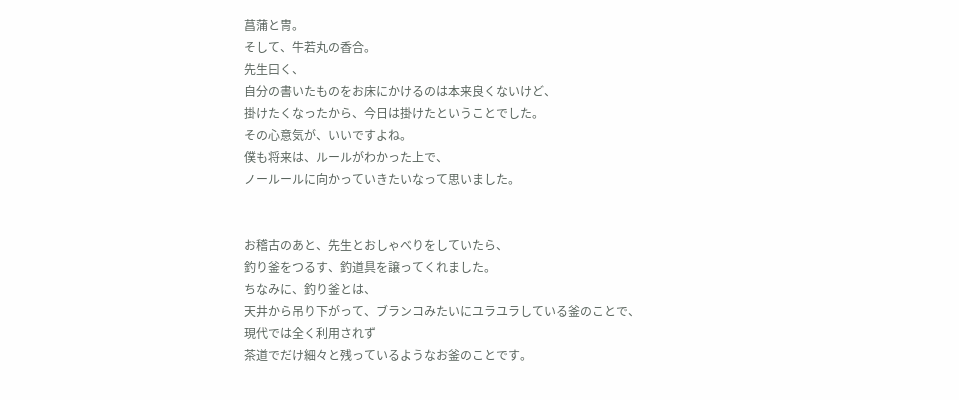菖蒲と冑。
そして、牛若丸の香合。
先生曰く、
自分の書いたものをお床にかけるのは本来良くないけど、
掛けたくなったから、今日は掛けたということでした。
その心意気が、いいですよね。
僕も将来は、ルールがわかった上で、
ノールールに向かっていきたいなって思いました。


お稽古のあと、先生とおしゃべりをしていたら、
釣り釜をつるす、釣道具を譲ってくれました。
ちなみに、釣り釜とは、
天井から吊り下がって、ブランコみたいにユラユラしている釜のことで、
現代では全く利用されず
茶道でだけ細々と残っているようなお釜のことです。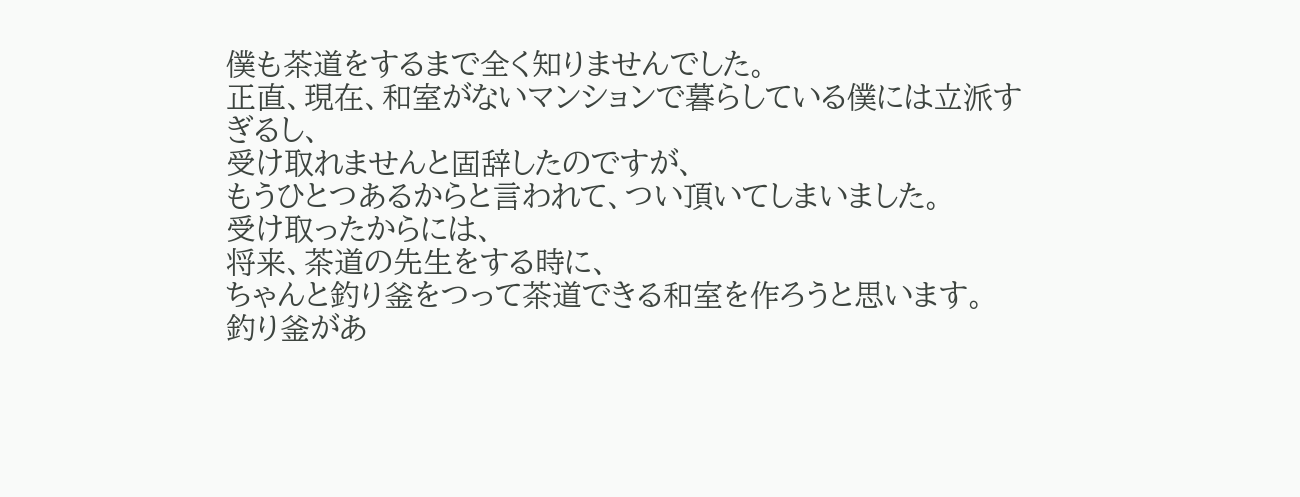僕も茶道をするまで全く知りませんでした。
正直、現在、和室がないマンションで暮らしている僕には立派すぎるし、
受け取れませんと固辞したのですが、
もうひとつあるからと言われて、つい頂いてしまいました。
受け取ったからには、
将来、茶道の先生をする時に、
ちゃんと釣り釜をつって茶道できる和室を作ろうと思います。
釣り釜があ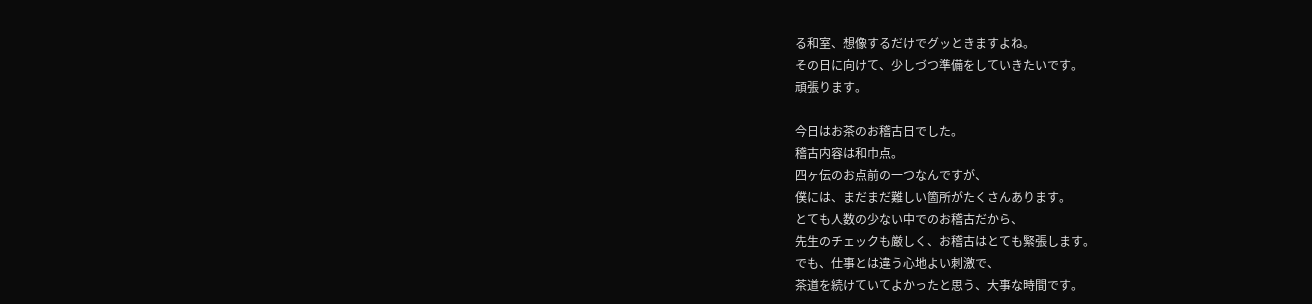る和室、想像するだけでグッときますよね。
その日に向けて、少しづつ準備をしていきたいです。
頑張ります。

今日はお茶のお稽古日でした。
稽古内容は和巾点。
四ヶ伝のお点前の一つなんですが、
僕には、まだまだ難しい箇所がたくさんあります。
とても人数の少ない中でのお稽古だから、
先生のチェックも厳しく、お稽古はとても緊張します。
でも、仕事とは違う心地よい刺激で、
茶道を続けていてよかったと思う、大事な時間です。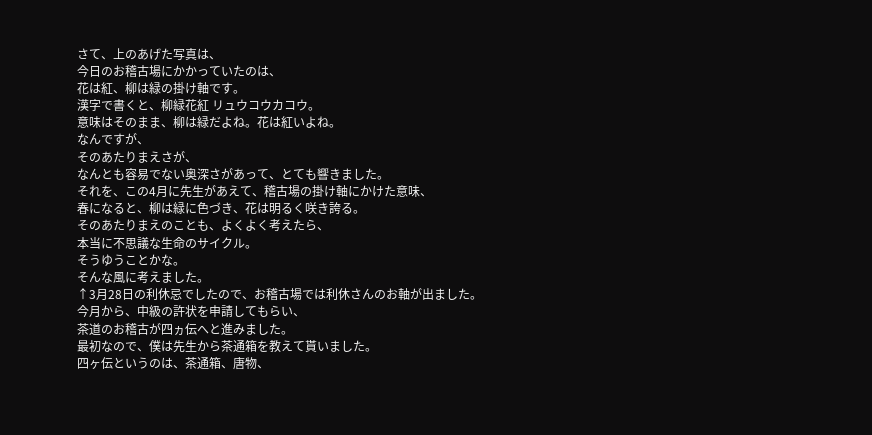さて、上のあげた写真は、
今日のお稽古場にかかっていたのは、
花は紅、柳は緑の掛け軸です。
漢字で書くと、柳緑花紅 リュウコウカコウ。
意味はそのまま、柳は緑だよね。花は紅いよね。
なんですが、
そのあたりまえさが、
なんとも容易でない奥深さがあって、とても響きました。
それを、この4月に先生があえて、稽古場の掛け軸にかけた意味、
春になると、柳は緑に色づき、花は明るく咲き誇る。
そのあたりまえのことも、よくよく考えたら、
本当に不思議な生命のサイクル。
そうゆうことかな。
そんな風に考えました。
↑3月28日の利休忌でしたので、お稽古場では利休さんのお軸が出ました。
今月から、中級の許状を申請してもらい、
茶道のお稽古が四ヵ伝へと進みました。
最初なので、僕は先生から茶通箱を教えて貰いました。
四ヶ伝というのは、茶通箱、唐物、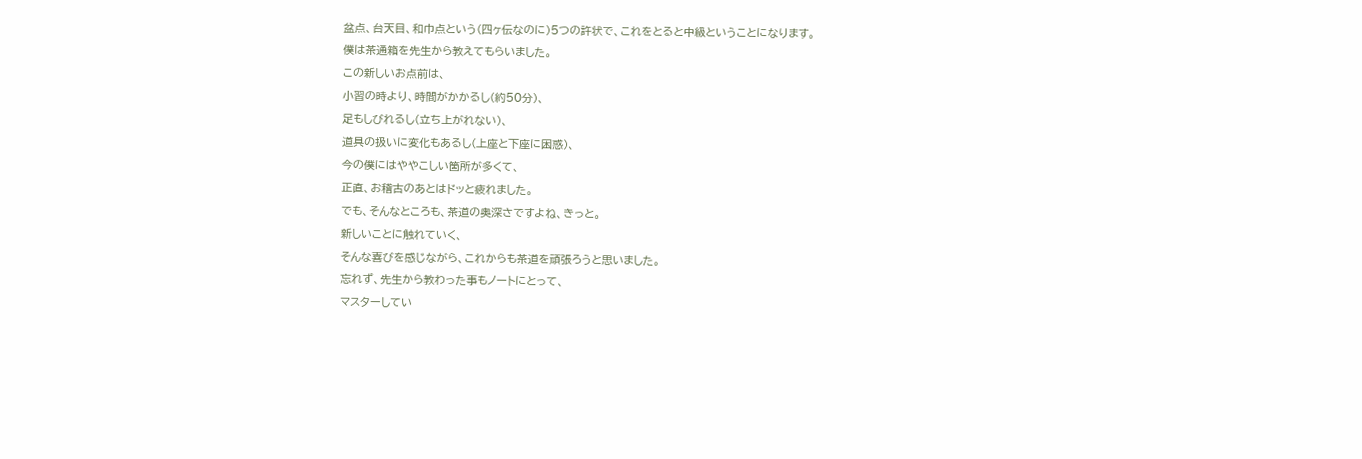盆点、台天目、和巾点という(四ヶ伝なのに)5つの許状で、これをとると中級ということになります。
僕は茶通箱を先生から教えてもらいました。
この新しいお点前は、
小習の時より、時間がかかるし(約50分)、
足もしびれるし(立ち上がれない)、
道具の扱いに変化もあるし(上座と下座に困惑)、
今の僕にはややこしい箇所が多くて、
正直、お稽古のあとはドッと疲れました。
でも、そんなところも、茶道の奥深さですよね、きっと。
新しいことに触れていく、
そんな喜びを感じながら、これからも茶道を頑張ろうと思いました。
忘れず、先生から教わった事もノートにとって、
マスターしてい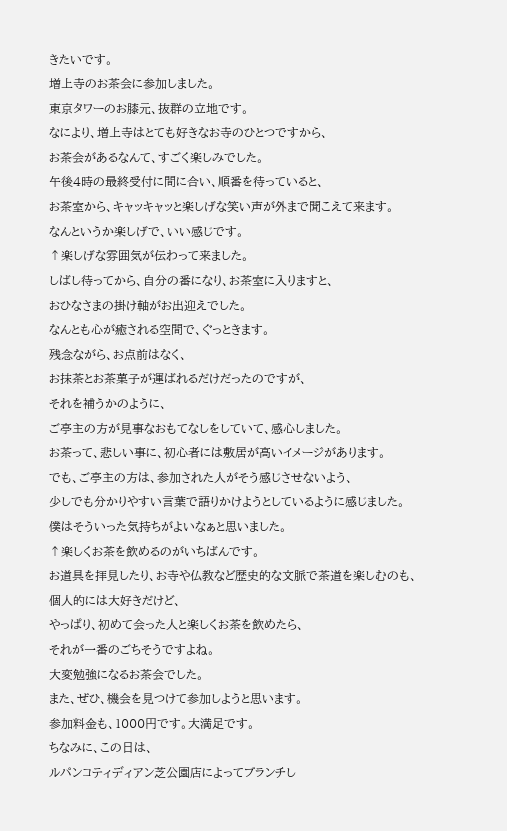きたいです。
増上寺のお茶会に参加しました。
東京タワーのお膝元、抜群の立地です。
なにより、増上寺はとても好きなお寺のひとつですから、
お茶会があるなんて、すごく楽しみでした。
午後4時の最終受付に間に合い、順番を待っていると、
お茶室から、キャッキャッと楽しげな笑い声が外まで聞こえて来ます。
なんというか楽しげで、いい感じです。
↑楽しげな雰囲気が伝わって来ました。
しばし待ってから、自分の番になり、お茶室に入りますと、
おひなさまの掛け軸がお出迎えでした。
なんとも心が癒される空間で、ぐっときます。
残念ながら、お点前はなく、
お抹茶とお茶菓子が運ばれるだけだったのですが、
それを補うかのように、
ご亭主の方が見事なおもてなしをしていて、感心しました。
お茶って、悲しい事に、初心者には敷居が高いイメージがあります。
でも、ご亭主の方は、参加された人がそう感じさせないよう、
少しでも分かりやすい言葉で語りかけようとしているように感じました。
僕はそういった気持ちがよいなぁと思いました。
↑楽しくお茶を飲めるのがいちばんです。
お道具を拝見したり、お寺や仏教など歴史的な文脈で茶道を楽しむのも、
個人的には大好きだけど、
やっぱり、初めて会った人と楽しくお茶を飲めたら、
それが一番のごちそうですよね。
大変勉強になるお茶会でした。
また、ぜひ、機会を見つけて参加しようと思います。
参加料金も、1000円です。大満足です。
ちなみに、この日は、
ルパンコティディアン芝公園店によってブランチし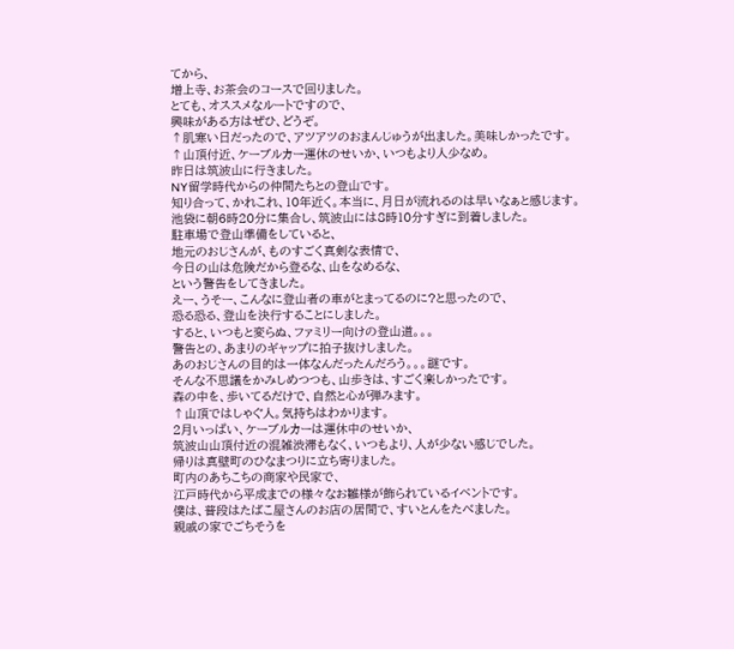てから、
増上寺、お茶会のコースで回りました。
とても、オススメなルートですので、
興味がある方はぜひ、どうぞ。
↑肌寒い日だったので、アツアツのおまんじゅうが出ました。美味しかったです。
↑山頂付近、ケーブルカー運休のせいか、いつもより人少なめ。
昨日は筑波山に行きました。
NY留学時代からの仲間たちとの登山です。
知り合って、かれこれ、10年近く。本当に、月日が流れるのは早いなぁと感じます。
池袋に朝6時20分に集合し、筑波山には8時10分すぎに到着しました。
駐車場で登山準備をしていると、
地元のおじさんが、ものすごく真剣な表情で、
今日の山は危険だから登るな、山をなめるな、
という警告をしてきました。
えー、うそー、こんなに登山者の車がとまってるのに?と思ったので、
恐る恐る、登山を決行することにしました。
すると、いつもと変らぬ、ファミリー向けの登山道。。。
警告との、あまりのギャップに拍子抜けしました。
あのおじさんの目的は一体なんだったんだろう。。。謎です。
そんな不思議をかみしめつつも、山歩きは、すごく楽しかったです。
森の中を、歩いてるだけで、自然と心が弾みます。
↑山頂ではしゃぐ人。気持ちはわかります。
2月いっぱい、ケーブルカーは運休中のせいか、
筑波山山頂付近の混雑渋滞もなく、いつもより、人が少ない感じでした。
帰りは真壁町のひなまつりに立ち寄りました。
町内のあちこちの商家や民家で、
江戸時代から平成までの様々なお雛様が飾られているイベントです。
僕は、普段はたばこ屋さんのお店の居間で、すいとんをたべました。
親戚の家でごちそうを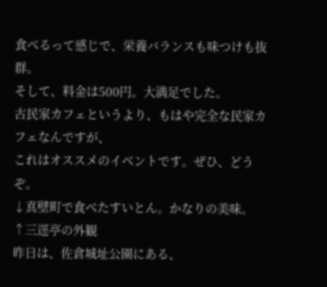食べるって感じで、栄養バランスも味つけも抜群。
そして、料金は500円。大満足でした。
古民家カフェというより、もはや完全な民家カフェなんですが、
これはオススメのイベントです。ぜひ、どうぞ。
↓真壁町で食べたすいとん。かなりの美味。
↑三逕亭の外観
昨日は、佐倉城址公園にある、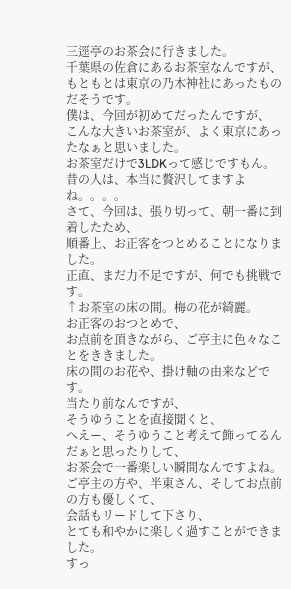三逕亭のお茶会に行きました。
千葉県の佐倉にあるお茶室なんですが、
もともとは東京の乃木神社にあったものだそうです。
僕は、今回が初めてだったんですが、
こんな大きいお茶室が、よく東京にあったなぁと思いました。
お茶室だけで3LDKって感じですもん。
昔の人は、本当に贅沢してますよね。。。。
さて、今回は、張り切って、朝一番に到着したため、
順番上、お正客をつとめることになりました。
正直、まだ力不足ですが、何でも挑戦です。
↑お茶室の床の間。梅の花が綺麗。
お正客のおつとめで、
お点前を頂きながら、ご亭主に色々なことをききました。
床の間のお花や、掛け軸の由来などです。
当たり前なんですが、
そうゆうことを直接聞くと、
へえー、そうゆうこと考えて飾ってるんだぁと思ったりして、
お茶会で一番楽しい瞬間なんですよね。
ご亭主の方や、半東さん、そしてお点前の方も優しくて、
会話もリードして下さり、
とても和やかに楽しく過すことができました。
すっ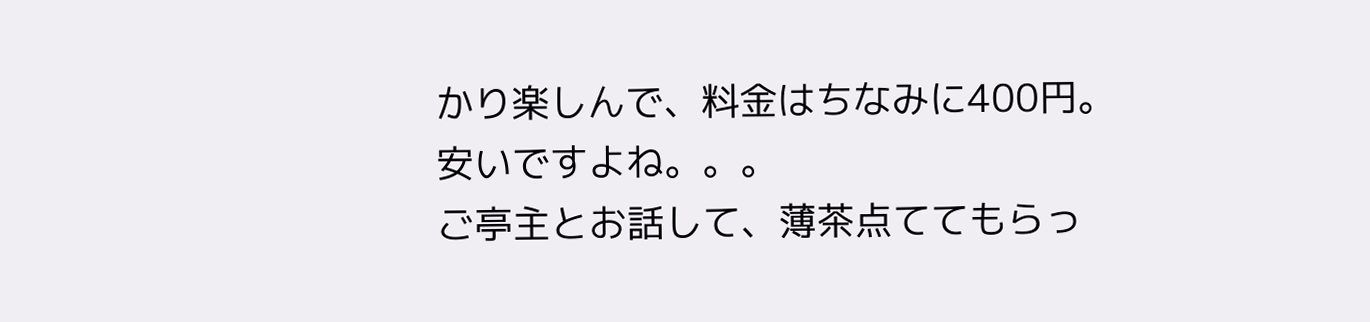かり楽しんで、料金はちなみに400円。
安いですよね。。。
ご亭主とお話して、薄茶点ててもらっ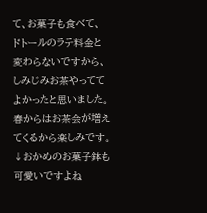て、お菓子も食べて、
ドトールのラテ料金と変わらないですから、
しみじみお茶やっててよかったと思いました。
春からはお茶会が増えてくるから楽しみです。
↓おかめのお菓子鉢も可愛いですよね